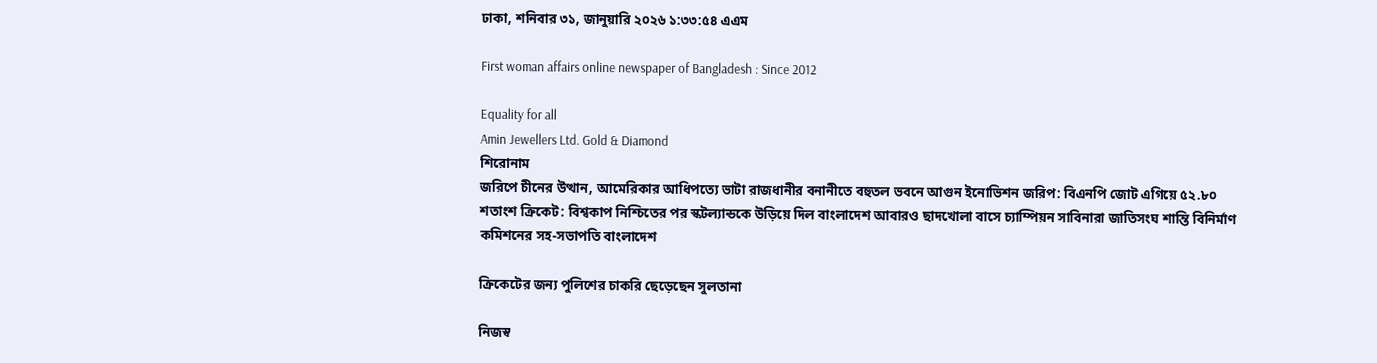ঢাকা, শনিবার ৩১, জানুয়ারি ২০২৬ ১:৩৩:৫৪ এএম

First woman affairs online newspaper of Bangladesh : Since 2012

Equality for all
Amin Jewellers Ltd. Gold & Diamond
শিরোনাম
জরিপে চীনের উত্থান, আমেরিকার আধিপত্যে ভাটা রাজধানীর বনানীতে বহুতল ভবনে আগুন ইনোভিশন জরিপ: বিএনপি জোট এগিয়ে ৫২.৮০ শতাংশ ক্রিকেট: বিশ্বকাপ নিশ্চিতের পর স্কটল্যান্ডকে উড়িয়ে দিল বাংলাদেশ আবারও ছাদখোলা বাসে চ্যাম্পিয়ন সাবিনারা জাতিসংঘ শান্তি বিনির্মাণ কমিশনের সহ-সভাপতি বাংলাদেশ

ক্রিকেটের জন্য পুলিশের চাকরি ছেড়েছেন সুলতানা

নিজস্ব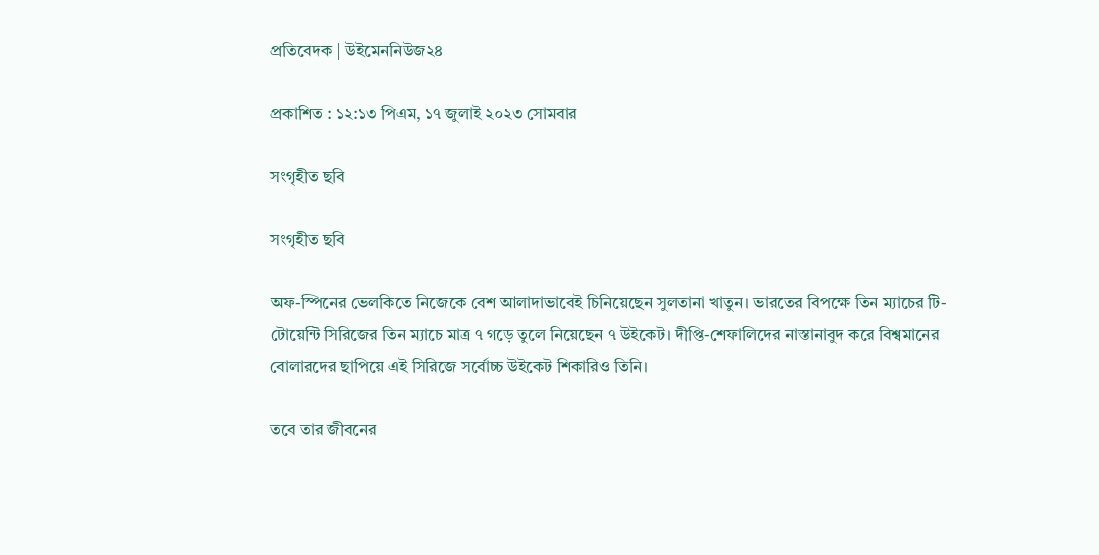প্রতিবেদক | উইমেননিউজ২৪

প্রকাশিত : ১২:১৩ পিএম, ১৭ জুলাই ২০২৩ সোমবার

সংগৃহীত ছবি

সংগৃহীত ছবি

অফ-স্পিনের ভেলকিতে নিজেকে বেশ আলাদাভাবেই চিনিয়েছেন সুলতানা খাতুন। ভারতের বিপক্ষে তিন ম্যাচের টি-টোয়েন্টি সিরিজের তিন ম্যাচে মাত্র ৭ গড়ে তুলে নিয়েছেন ৭ উইকেট। দীপ্তি-শেফালিদের নাস্তানাবুদ করে বিশ্বমানের বোলারদের ছাপিয়ে এই সিরিজে সর্বোচ্চ উইকেট শিকারিও তিনি।

তবে তার জীবনের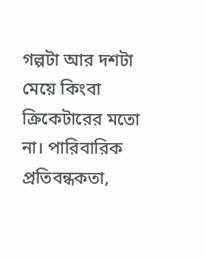গল্পটা আর দশটা মেয়ে কিংবা ক্রিকেটারের মতো না। পারিবারিক প্রতিবন্ধকতা,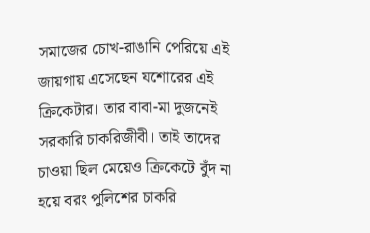সমাজের চোখ-রাঙানি পেরিয়ে এই জায়গায় এসেছেন যশোরের এই ক্রিকেটার। তার বাবা-মা দুজনেই সরকারি চাকরিজীবী। তাই তাদের চাওয়া ছিল মেয়েও ক্রিকেটে বুঁদ না হয়ে বরং পুলিশের চাকরি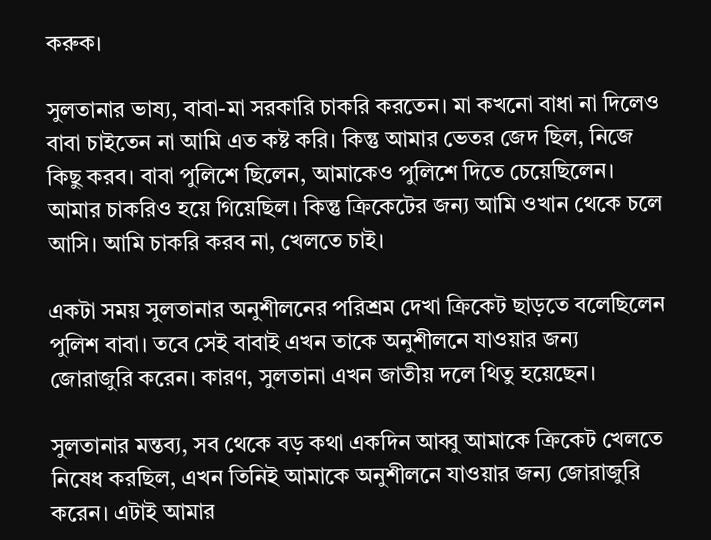করুক।

সুলতানার ভাষ্য, বাবা-মা সরকারি চাকরি করতেন। মা কখনো বাধা না দিলেও বাবা চাইতেন না আমি এত কষ্ট করি। কিন্তু আমার ভেতর জেদ ছিল, নিজে কিছু করব। বাবা পুলিশে ছিলেন, আমাকেও পুলিশে দিতে চেয়েছিলেন। আমার চাকরিও হয়ে গিয়েছিল। কিন্তু ক্রিকেটের জন্য আমি ওখান থেকে চলে আসি। আমি চাকরি করব না, খেলতে চাই।

একটা সময় সুলতানার অনুশীলনের পরিশ্রম দেখা ক্রিকেট ছাড়তে বলেছিলেন পুলিশ বাবা। তবে সেই বাবাই এখন তাকে অনুশীলনে যাওয়ার জন্য জোরাজুরি করেন। কারণ, সুলতানা এখন জাতীয় দলে থিতু হয়েছেন।

সুলতানার মন্তব্য, সব থেকে বড় কথা একদিন আব্বু আমাকে ক্রিকেট খেলতে নিষেধ করছিল, এখন তিনিই আমাকে অনুশীলনে যাওয়ার জন্য জোরাজুরি করেন। এটাই আমার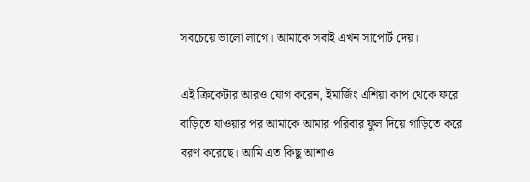সবচেয়ে ভালো লাগে। আমাকে সবাই এখন সাপোর্ট দেয়।

এই ক্রিকেটার আরও যোগ করেন, ইমার্জিং এশিয়া কাপ থেকে ফরে বাড়িতে যাওয়ার পর আমাকে আমার পরিবার ফুল দিয়ে গাড়িতে করে বরণ করেছে। আমি এত কিছু আশাও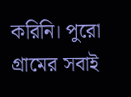করিনি। পুরো গ্রামের সবাই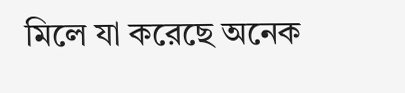মিলে যা করেছে অনেক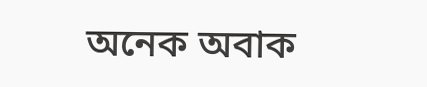অনেক অবাক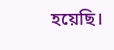হয়েছি।